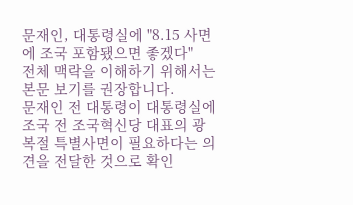문재인, 대통령실에 "8.15 사면에 조국 포함됐으면 좋겠다"
전체 맥락을 이해하기 위해서는 본문 보기를 권장합니다.
문재인 전 대통령이 대통령실에 조국 전 조국혁신당 대표의 광복절 특별사면이 필요하다는 의견을 전달한 것으로 확인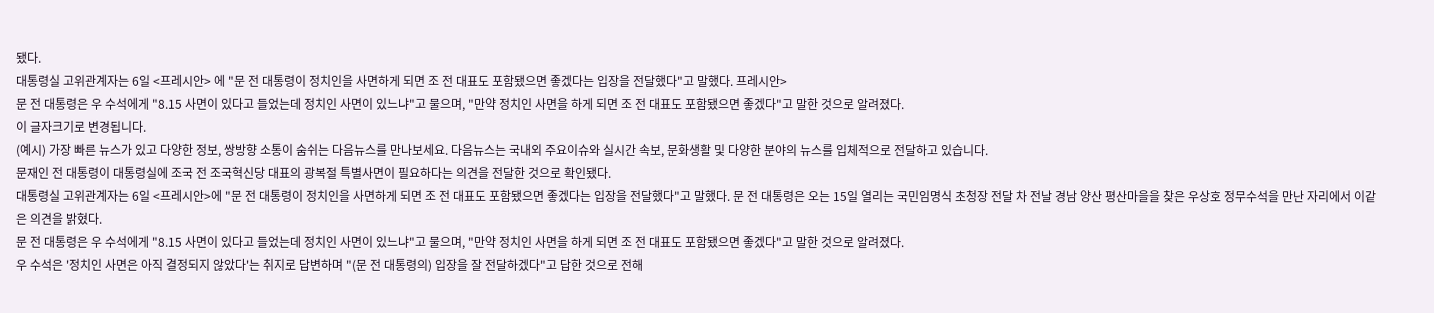됐다.
대통령실 고위관계자는 6일 <프레시안> 에 "문 전 대통령이 정치인을 사면하게 되면 조 전 대표도 포함됐으면 좋겠다는 입장을 전달했다"고 말했다. 프레시안>
문 전 대통령은 우 수석에게 "8.15 사면이 있다고 들었는데 정치인 사면이 있느냐"고 물으며, "만약 정치인 사면을 하게 되면 조 전 대표도 포함됐으면 좋겠다"고 말한 것으로 알려졌다.
이 글자크기로 변경됩니다.
(예시) 가장 빠른 뉴스가 있고 다양한 정보, 쌍방향 소통이 숨쉬는 다음뉴스를 만나보세요. 다음뉴스는 국내외 주요이슈와 실시간 속보, 문화생활 및 다양한 분야의 뉴스를 입체적으로 전달하고 있습니다.
문재인 전 대통령이 대통령실에 조국 전 조국혁신당 대표의 광복절 특별사면이 필요하다는 의견을 전달한 것으로 확인됐다.
대통령실 고위관계자는 6일 <프레시안>에 "문 전 대통령이 정치인을 사면하게 되면 조 전 대표도 포함됐으면 좋겠다는 입장을 전달했다"고 말했다. 문 전 대통령은 오는 15일 열리는 국민임명식 초청장 전달 차 전날 경남 양산 평산마을을 찾은 우상호 정무수석을 만난 자리에서 이같은 의견을 밝혔다.
문 전 대통령은 우 수석에게 "8.15 사면이 있다고 들었는데 정치인 사면이 있느냐"고 물으며, "만약 정치인 사면을 하게 되면 조 전 대표도 포함됐으면 좋겠다"고 말한 것으로 알려졌다.
우 수석은 '정치인 사면은 아직 결정되지 않았다'는 취지로 답변하며 "(문 전 대통령의) 입장을 잘 전달하겠다"고 답한 것으로 전해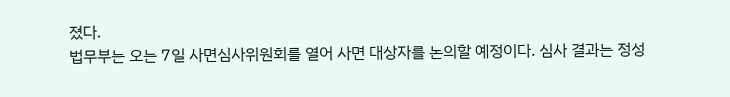졌다.
법무부는 오는 7일 사면심사위원회를 열어 사면 대상자를 논의할 예정이다. 심사 결과는 정성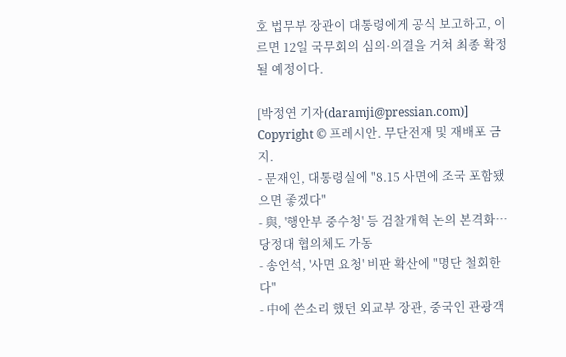호 법무부 장관이 대통령에게 공식 보고하고, 이르면 12일 국무회의 심의·의결을 거쳐 최종 확정될 예정이다.

[박정연 기자(daramji@pressian.com)]
Copyright © 프레시안. 무단전재 및 재배포 금지.
- 문재인, 대통령실에 "8.15 사면에 조국 포함됐으면 좋겠다"
- 與, '행안부 중수청' 등 검찰개혁 논의 본격화…당정대 협의체도 가동
- 송언석, '사면 요청' 비판 확산에 "명단 철회한다"
- 中에 쓴소리 했던 외교부 장관, 중국인 관광객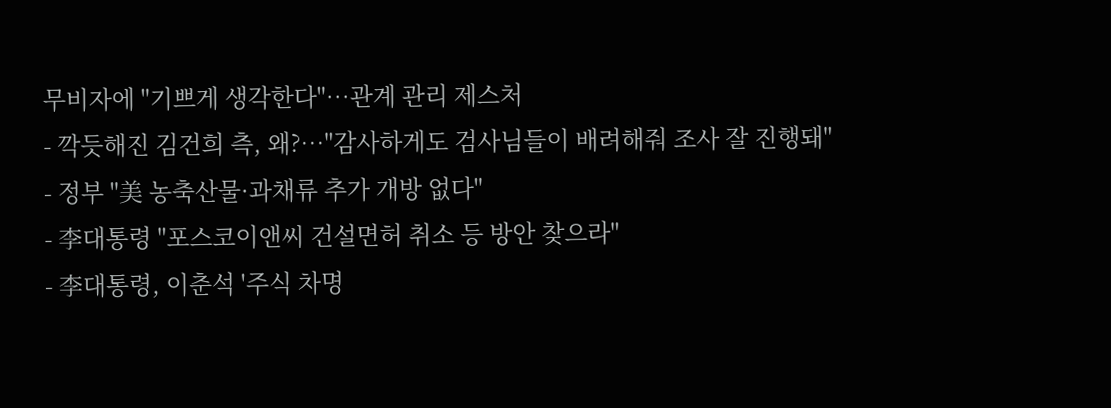무비자에 "기쁘게 생각한다"…관계 관리 제스처
- 깍듯해진 김건희 측, 왜?…"감사하게도 검사님들이 배려해줘 조사 잘 진행돼"
- 정부 "美 농축산물·과채류 추가 개방 없다"
- 李대통령 "포스코이앤씨 건설면허 취소 등 방안 찾으라"
- 李대통령, 이춘석 '주식 차명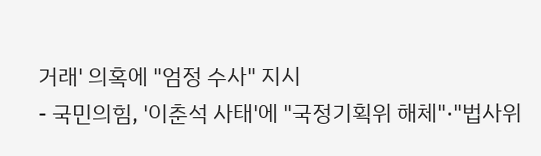거래' 의혹에 "엄정 수사" 지시
- 국민의힘, '이춘석 사태'에 "국정기획위 해체"·"법사위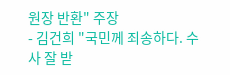원장 반환" 주장
- 김건희 "국민께 죄송하다. 수사 잘 받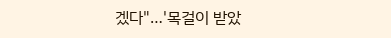겠다"…'목걸이 받았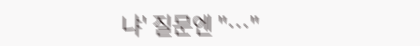냐' 질문엔 "…"